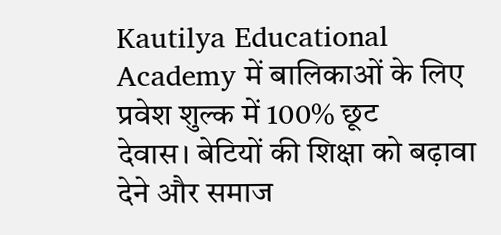Kautilya Educational Academy में बालिकाओं के लिए प्रवेश शुल्क में 100% छूट
देवास। बेटियों की शिक्षा को बढ़ावा देने और समाज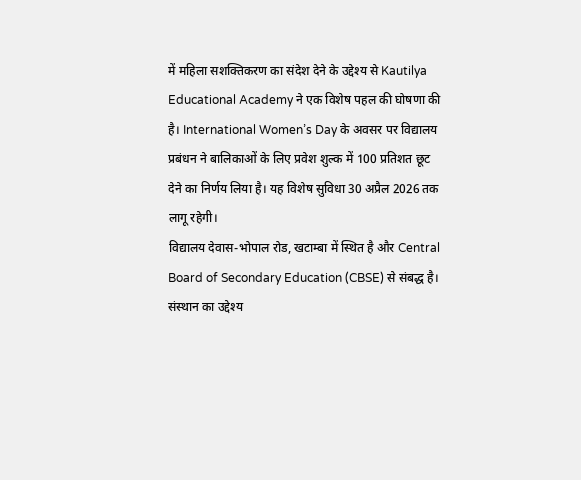में महिला सशक्तिकरण का संदेश देने के उद्देश्य से Kautilya Educational Academy ने एक विशेष पहल की घोषणा की है। International Women’s Day के अवसर पर विद्यालय प्रबंधन ने बालिकाओं के लिए प्रवेश शुल्क में 100 प्रतिशत छूट देने का निर्णय लिया है। यह विशेष सुविधा 30 अप्रैल 2026 तक लागू रहेगी।
विद्यालय देवास-भोपाल रोड, खटाम्बा में स्थित है और Central Board of Secondary Education (CBSE) से संबद्ध है। संस्थान का उद्देश्य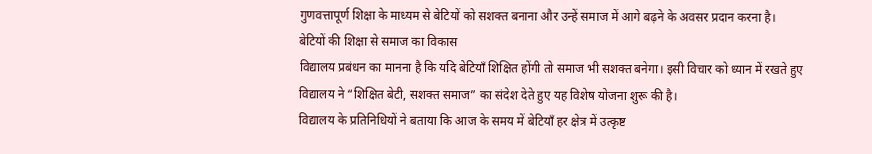गुणवत्तापूर्ण शिक्षा के माध्यम से बेटियों को सशक्त बनाना और उन्हें समाज में आगे बढ़ने के अवसर प्रदान करना है।
बेटियों की शिक्षा से समाज का विकास
विद्यालय प्रबंधन का मानना है कि यदि बेटियाँ शिक्षित होंगी तो समाज भी सशक्त बनेगा। इसी विचार को ध्यान में रखते हुए विद्यालय ने “शिक्षित बेटी, सशक्त समाज” का संदेश देते हुए यह विशेष योजना शुरू की है।
विद्यालय के प्रतिनिधियों ने बताया कि आज के समय में बेटियाँ हर क्षेत्र में उत्कृष्ट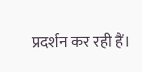प्रदर्शन कर रही हैं।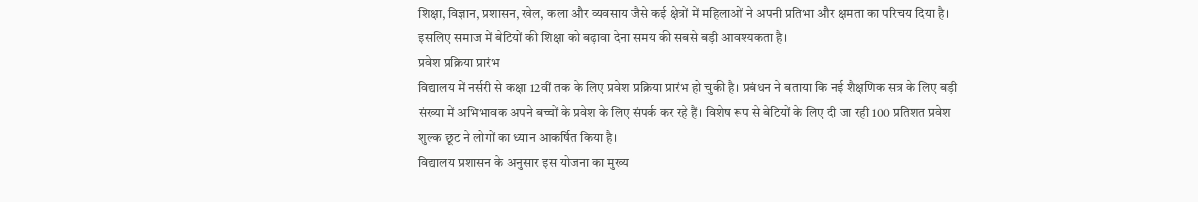शिक्षा, विज्ञान, प्रशासन, खेल, कला और व्यवसाय जैसे कई क्षेत्रों में महिलाओं ने अपनी प्रतिभा और क्षमता का परिचय दिया है। इसलिए समाज में बेटियों की शिक्षा को बढ़ावा देना समय की सबसे बड़ी आवश्यकता है।
प्रवेश प्रक्रिया प्रारंभ
विद्यालय में नर्सरी से कक्षा 12वीं तक के लिए प्रवेश प्रक्रिया प्रारंभ हो चुकी है। प्रबंधन ने बताया कि नई शैक्षणिक सत्र के लिए बड़ी संख्या में अभिभावक अपने बच्चों के प्रवेश के लिए संपर्क कर रहे हैं। विशेष रूप से बेटियों के लिए दी जा रही 100 प्रतिशत प्रवेश शुल्क छूट ने लोगों का ध्यान आकर्षित किया है।
विद्यालय प्रशासन के अनुसार इस योजना का मुख्य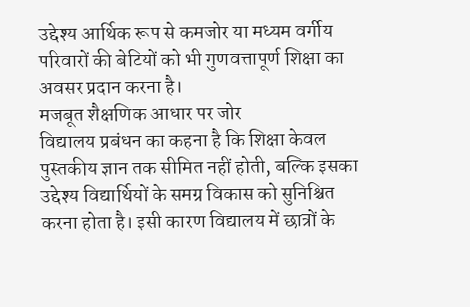उद्देश्य आर्थिक रूप से कमजोर या मध्यम वर्गीय परिवारों की बेटियों को भी गुणवत्तापूर्ण शिक्षा का अवसर प्रदान करना है।
मजबूत शैक्षणिक आधार पर जोर
विद्यालय प्रबंधन का कहना है कि शिक्षा केवल पुस्तकीय ज्ञान तक सीमित नहीं होती, बल्कि इसका उद्देश्य विद्यार्थियों के समग्र विकास को सुनिश्चित करना होता है। इसी कारण विद्यालय में छात्रों के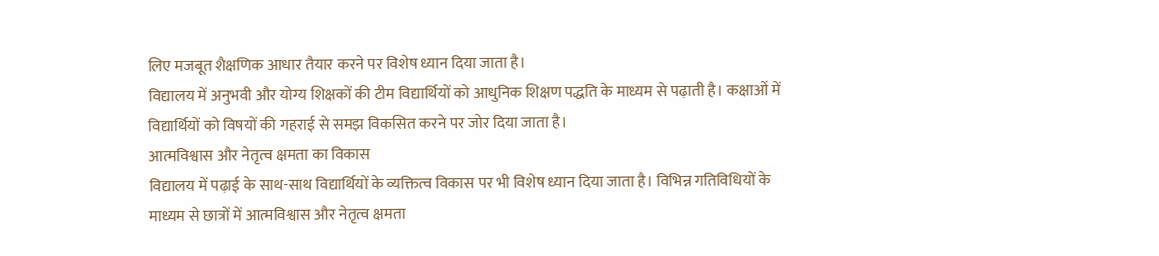लिए मजबूत शैक्षणिक आधार तैयार करने पर विशेष ध्यान दिया जाता है।
विद्यालय में अनुभवी और योग्य शिक्षकों की टीम विद्यार्थियों को आधुनिक शिक्षण पद्धति के माध्यम से पढ़ाती है। कक्षाओं में विद्यार्थियों को विषयों की गहराई से समझ विकसित करने पर जोर दिया जाता है।
आत्मविश्वास और नेतृत्व क्षमता का विकास
विद्यालय में पढ़ाई के साथ-साथ विद्यार्थियों के व्यक्तित्व विकास पर भी विशेष ध्यान दिया जाता है। विभिन्न गतिविधियों के माध्यम से छात्रों में आत्मविश्वास और नेतृत्व क्षमता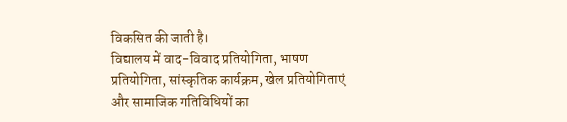विकसित की जाती है।
विद्यालय में वाद-विवाद प्रतियोगिता, भाषण प्रतियोगिता, सांस्कृतिक कार्यक्रम, खेल प्रतियोगिताएं और सामाजिक गतिविधियों का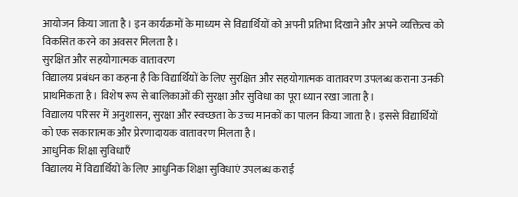आयोजन किया जाता है। इन कार्यक्रमों के माध्यम से विद्यार्थियों को अपनी प्रतिभा दिखाने और अपने व्यक्तित्व को विकसित करने का अवसर मिलता है।
सुरक्षित और सहयोगात्मक वातावरण
विद्यालय प्रबंधन का कहना है कि विद्यार्थियों के लिए सुरक्षित और सहयोगात्मक वातावरण उपलब्ध कराना उनकी प्राथमिकता है। विशेष रूप से बालिकाओं की सुरक्षा और सुविधा का पूरा ध्यान रखा जाता है।
विद्यालय परिसर में अनुशासन, सुरक्षा और स्वच्छता के उच्च मानकों का पालन किया जाता है। इससे विद्यार्थियों को एक सकारात्मक और प्रेरणादायक वातावरण मिलता है।
आधुनिक शिक्षा सुविधाएँ
विद्यालय में विद्यार्थियों के लिए आधुनिक शिक्षा सुविधाएं उपलब्ध कराई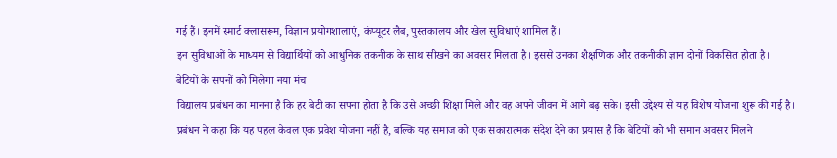गई हैं। इनमें स्मार्ट क्लासरूम, विज्ञान प्रयोगशालाएं, कंप्यूटर लैब, पुस्तकालय और खेल सुविधाएं शामिल हैं।
इन सुविधाओं के माध्यम से विद्यार्थियों को आधुनिक तकनीक के साथ सीखने का अवसर मिलता है। इससे उनका शैक्षणिक और तकनीकी ज्ञान दोनों विकसित होता है।
बेटियों के सपनों को मिलेगा नया मंच
विद्यालय प्रबंधन का मानना है कि हर बेटी का सपना होता है कि उसे अच्छी शिक्षा मिले और वह अपने जीवन में आगे बढ़ सके। इसी उद्देश्य से यह विशेष योजना शुरू की गई है।
प्रबंधन ने कहा कि यह पहल केवल एक प्रवेश योजना नहीं है, बल्कि यह समाज को एक सकारात्मक संदेश देने का प्रयास है कि बेटियों को भी समान अवसर मिलने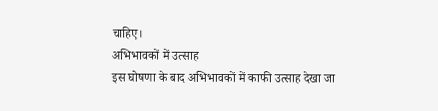चाहिए।
अभिभावकों में उत्साह
इस घोषणा के बाद अभिभावकों में काफी उत्साह देखा जा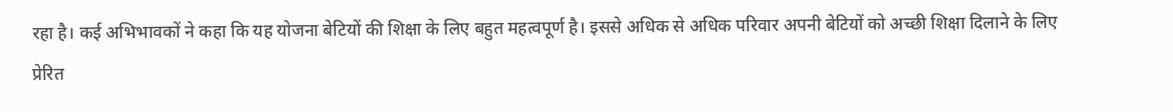रहा है। कई अभिभावकों ने कहा कि यह योजना बेटियों की शिक्षा के लिए बहुत महत्वपूर्ण है। इससे अधिक से अधिक परिवार अपनी बेटियों को अच्छी शिक्षा दिलाने के लिए प्रेरित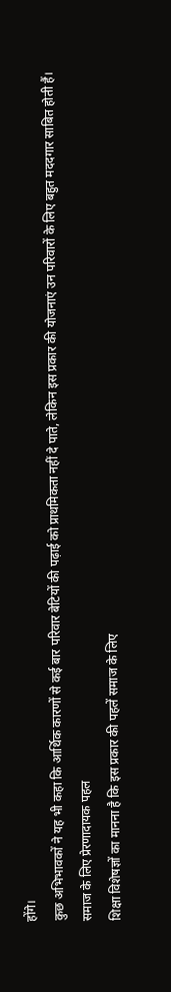होंगे।
कुछ अभिभावकों ने यह भी कहा कि आर्थिक कारणों से कई बार परिवार बेटियों की पढ़ाई को प्राथमिकता नहीं दे पाते, लेकिन इस प्रकार की योजनाएं उन परिवारों के लिए बहुत मददगार साबित होती हैं।
समाज के लिए प्रेरणादायक पहल
शिक्षा विशेषज्ञों का मानना है कि इस प्रकार की पहलें समाज के लिए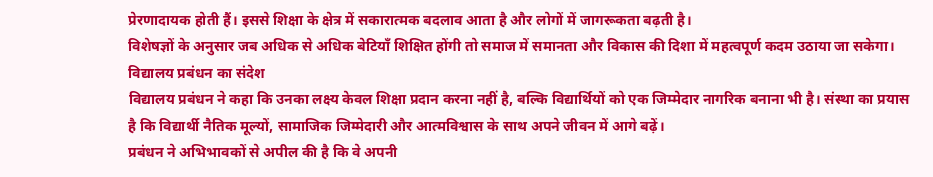प्रेरणादायक होती हैं। इससे शिक्षा के क्षेत्र में सकारात्मक बदलाव आता है और लोगों में जागरूकता बढ़ती है।
विशेषज्ञों के अनुसार जब अधिक से अधिक बेटियाँ शिक्षित होंगी तो समाज में समानता और विकास की दिशा में महत्वपूर्ण कदम उठाया जा सकेगा।
विद्यालय प्रबंधन का संदेश
विद्यालय प्रबंधन ने कहा कि उनका लक्ष्य केवल शिक्षा प्रदान करना नहीं है, बल्कि विद्यार्थियों को एक जिम्मेदार नागरिक बनाना भी है। संस्था का प्रयास है कि विद्यार्थी नैतिक मूल्यों, सामाजिक जिम्मेदारी और आत्मविश्वास के साथ अपने जीवन में आगे बढ़ें।
प्रबंधन ने अभिभावकों से अपील की है कि वे अपनी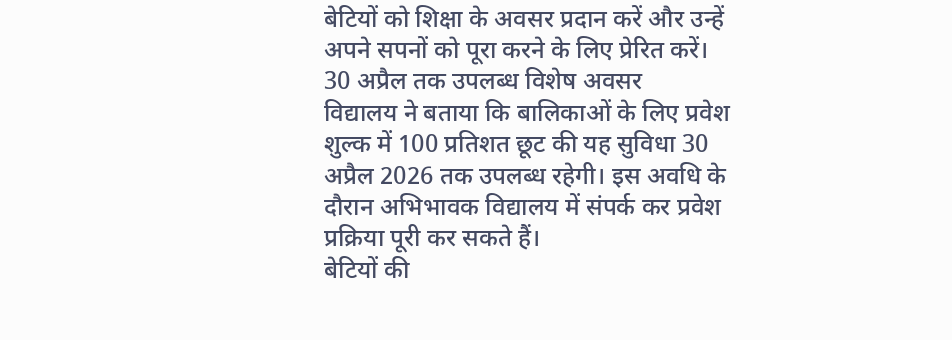बेटियों को शिक्षा के अवसर प्रदान करें और उन्हें अपने सपनों को पूरा करने के लिए प्रेरित करें।
30 अप्रैल तक उपलब्ध विशेष अवसर
विद्यालय ने बताया कि बालिकाओं के लिए प्रवेश शुल्क में 100 प्रतिशत छूट की यह सुविधा 30 अप्रैल 2026 तक उपलब्ध रहेगी। इस अवधि के दौरान अभिभावक विद्यालय में संपर्क कर प्रवेश प्रक्रिया पूरी कर सकते हैं।
बेटियों की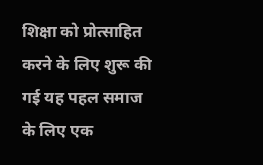शिक्षा को प्रोत्साहित करने के लिए शुरू की गई यह पहल समाज के लिए एक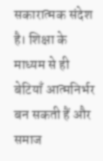सकारात्मक संदेश है। शिक्षा के माध्यम से ही बेटियाँ आत्मनिर्भर बन सकती हैं और समाज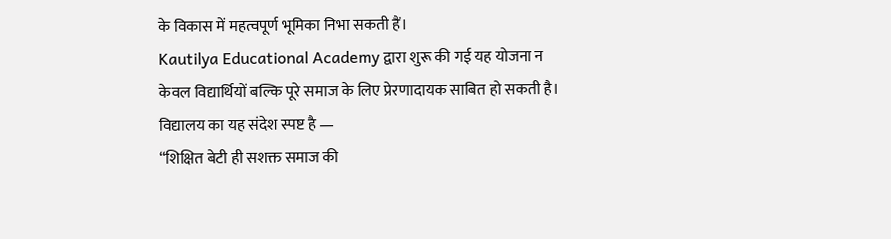के विकास में महत्वपूर्ण भूमिका निभा सकती हैं।
Kautilya Educational Academy द्वारा शुरू की गई यह योजना न केवल विद्यार्थियों बल्कि पूरे समाज के लिए प्रेरणादायक साबित हो सकती है।
विद्यालय का यह संदेश स्पष्ट है —
“शिक्षित बेटी ही सशक्त समाज की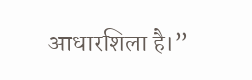आधारशिला है।”